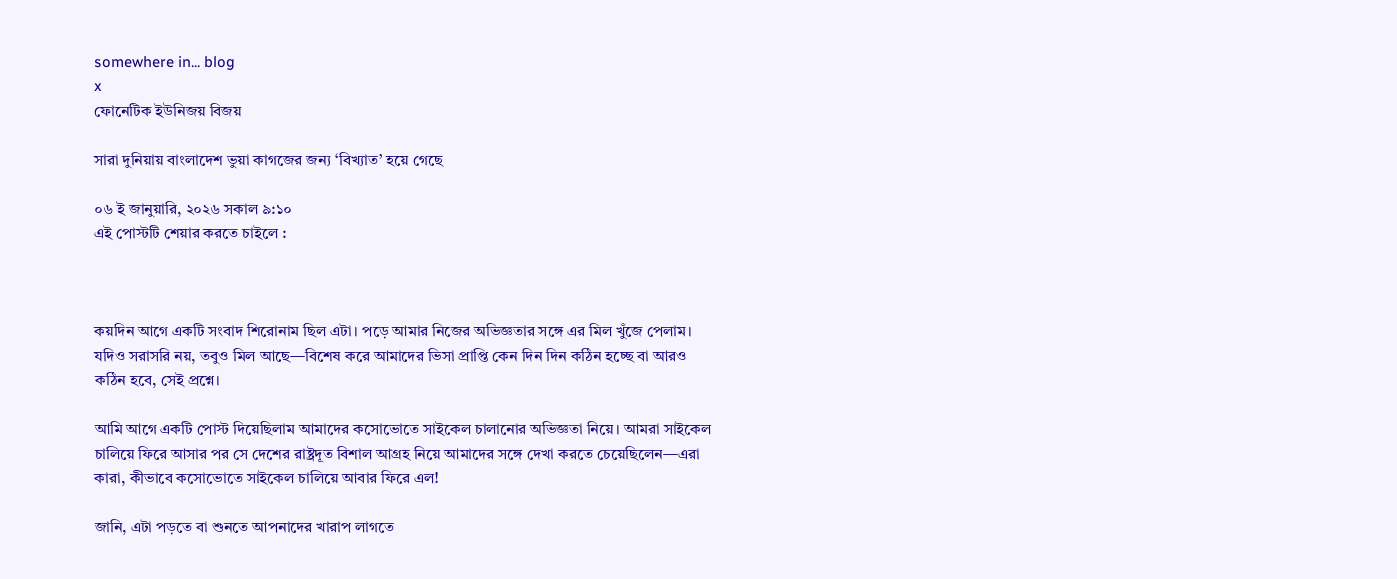somewhere in... blog
x
ফোনেটিক ইউনিজয় বিজয়

সারা দুনিয়ায় বাংলাদেশ ভুয়া কাগজের জন্য ‘বিখ্যাত’ হয়ে গেছে

০৬ ই জানুয়ারি, ২০২৬ সকাল ৯:১০
এই পোস্টটি শেয়ার করতে চাইলে :



কয়দিন আগে একটি সংবাদ শিরোনাম ছিল এটা। পড়ে আমার নিজের অভিজ্ঞতার সঙ্গে এর মিল খুঁজে পেলাম। যদিও সরাসরি নয়, তবুও মিল আছে—বিশেষ করে আমাদের ভিসা প্রাপ্তি কেন দিন দিন কঠিন হচ্ছে বা আরও কঠিন হবে, সেই প্রশ্নে।

আমি আগে একটি পোস্ট দিয়েছিলাম আমাদের কসোভোতে সাইকেল চালানোর অভিজ্ঞতা নিয়ে। আমরা সাইকেল চালিয়ে ফিরে আসার পর সে দেশের রাষ্ট্রদূত বিশাল আগ্রহ নিয়ে আমাদের সঙ্গে দেখা করতে চেয়েছিলেন—এরা কারা, কীভাবে কসোভোতে সাইকেল চালিয়ে আবার ফিরে এল!

জানি, এটা পড়তে বা শুনতে আপনাদের খারাপ লাগতে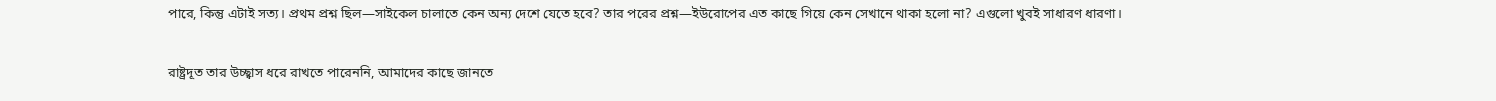পারে, কিন্তু এটাই সত্য। প্রথম প্রশ্ন ছিল—সাইকেল চালাতে কেন অন্য দেশে যেতে হবে? তার পরের প্রশ্ন—ইউরোপের এত কাছে গিয়ে কেন সেখানে থাকা হলো না? এগুলো খুবই সাধারণ ধারণা।

রাষ্ট্রদূত তার উচ্ছ্বাস ধরে রাখতে পারেননি, আমাদের কাছে জানতে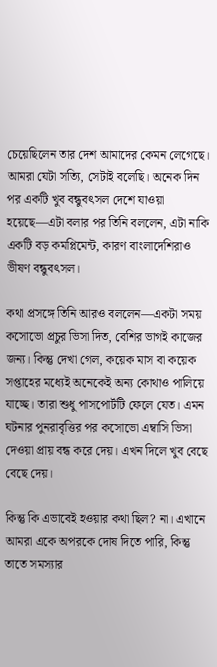চেয়েছিলেন তার দেশ আমাদের কেমন লেগেছে। আমরা যেটা সত্যি, সেটাই বলেছি। অনেক দিন পর একটি খুব বন্ধুবৎসল দেশে যাওয়া হয়েছে—এটা বলার পর তিনি বললেন, এটা নাকি একটি বড় কমপ্লিমেন্ট, কারণ বাংলাদেশিরাও ভীষণ বন্ধুবৎসল।

কথা প্রসঙ্গে তিনি আরও বললেন—একটা সময় কসোভো প্রচুর ভিসা দিত, বেশির ভাগই কাজের জন্য। কিন্তু দেখা গেল, কয়েক মাস বা কয়েক সপ্তাহের মধ্যেই অনেকেই অন্য কোথাও পালিয়ে যাচ্ছে। তারা শুধু পাসপোর্টটি ফেলে যেত। এমন ঘটনার পুনরাবৃত্তির পর কসোভো এম্বাসি ভিসা দেওয়া প্রায় বন্ধ করে দেয়। এখন দিলে খুব বেছে বেছে দেয়।

কিন্তু কি এভাবেই হওয়ার কথা ছিল? না। এখানে আমরা একে অপরকে দোষ দিতে পারি, কিন্তু তাতে সমস্যার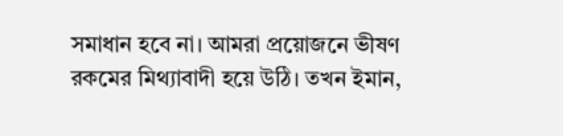সমাধান হবে না। আমরা প্রয়োজনে ভীষণ রকমের মিথ্যাবাদী হয়ে উঠি। তখন ইমান,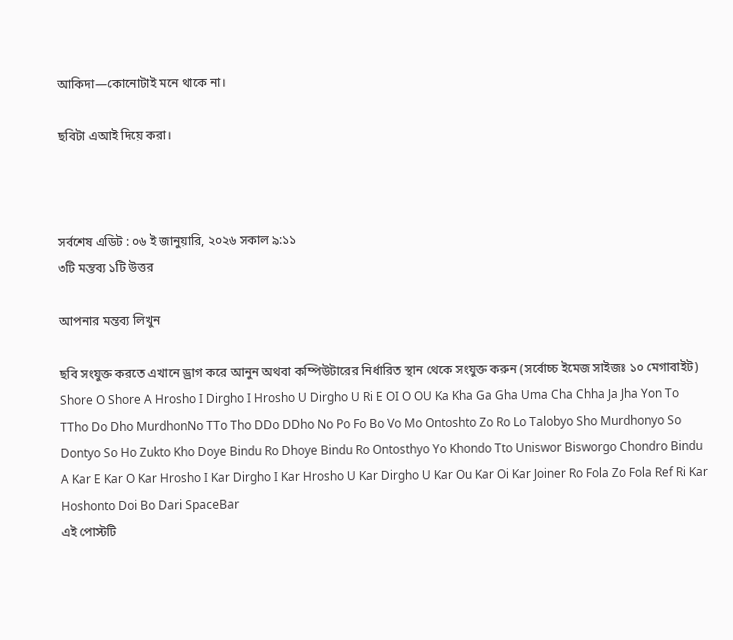আকিদা—কোনোটাই মনে থাকে না।

ছবিটা এআই দিয়ে করা।



সর্বশেষ এডিট : ০৬ ই জানুয়ারি, ২০২৬ সকাল ৯:১১
৩টি মন্তব্য ১টি উত্তর

আপনার মন্তব্য লিখুন

ছবি সংযুক্ত করতে এখানে ড্রাগ করে আনুন অথবা কম্পিউটারের নির্ধারিত স্থান থেকে সংযুক্ত করুন (সর্বোচ্চ ইমেজ সাইজঃ ১০ মেগাবাইট)
Shore O Shore A Hrosho I Dirgho I Hrosho U Dirgho U Ri E OI O OU Ka Kha Ga Gha Uma Cha Chha Ja Jha Yon To TTho Do Dho MurdhonNo TTo Tho DDo DDho No Po Fo Bo Vo Mo Ontoshto Zo Ro Lo Talobyo Sho Murdhonyo So Dontyo So Ho Zukto Kho Doye Bindu Ro Dhoye Bindu Ro Ontosthyo Yo Khondo Tto Uniswor Bisworgo Chondro Bindu A Kar E Kar O Kar Hrosho I Kar Dirgho I Kar Hrosho U Kar Dirgho U Kar Ou Kar Oi Kar Joiner Ro Fola Zo Fola Ref Ri Kar Hoshonto Doi Bo Dari SpaceBar
এই পোস্টটি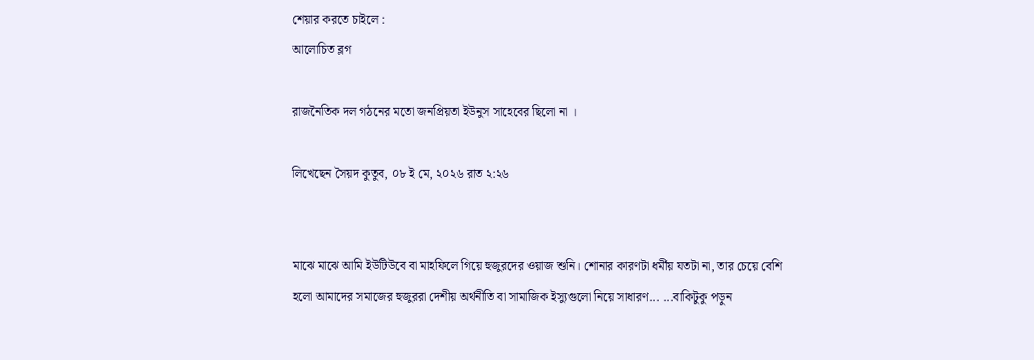শেয়ার করতে চাইলে :
আলোচিত ব্লগ

রাজনৈতিক দল গঠনের মতো জনপ্রিয়তা ইউনুস সাহেবের ছিলো না ।

লিখেছেন সৈয়দ কুতুব, ০৮ ই মে, ২০২৬ রাত ২:২৬


মাঝে মাঝে আমি ইউটিউবে বা মাহফিলে গিয়ে হুজুরদের ওয়াজ শুনি। শোনার কারণটা ধর্মীয় যতটা না, তার চেয়ে বেশি হলো আমাদের সমাজের হুজুররা দেশীয় অর্থনীতি বা সামাজিক ইস্যুগুলো নিয়ে সাধারণ... ...বাকিটুকু পড়ুন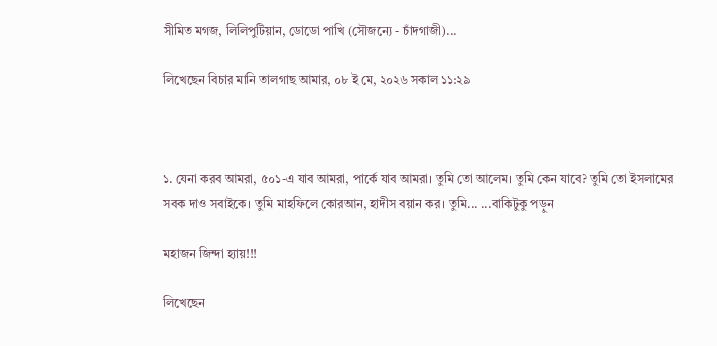সীমিত মগজ, লিলিপুটিয়ান, ডোডো পাখি (সৌজন্যে - চাঁদগাজী)...

লিখেছেন বিচার মানি তালগাছ আমার, ০৮ ই মে, ২০২৬ সকাল ১১:২৯



১. যেনা করব আমরা, ৫০১-এ যাব আমরা, পার্কে যাব আমরা। তুমি তো আলেম। তুমি কেন যাবে? তুমি তো ইসলামের সবক দাও সবাইকে। তুমি মাহফিলে কোরআন, হাদীস বয়ান কর। তুমি... ...বাকিটুকু পড়ুন

মহাজন জিন্দা হ্যায়!!!

লিখেছেন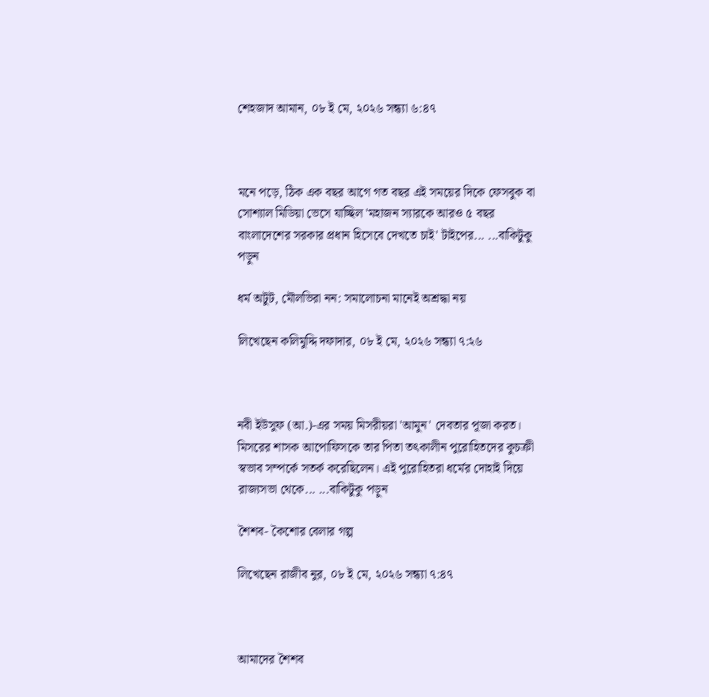শেহজাদ আমান, ০৮ ই মে, ২০২৬ সন্ধ্যা ৬:৪৭



মনে পড়ে, ঠিক এক বছর আগে গত বছর এই সময়ের দিকে ফেসবুক বা সোশ্যাল মিডিয়া ভেসে যাচ্ছিল 'মহাজন স্যারকে আরও ৫ বছর বাংলাদেশের সরকার প্রধান হিসেবে দেখতে চাই' টাইপের... ...বাকিটুকু পড়ুন

ধর্ম অটুট, মৌলভিরা নন: সমালোচনা মানেই অশ্রদ্ধা নয়

লিখেছেন কলিমুদ্দি দফাদার, ০৮ ই মে, ২০২৬ সন্ধ্যা ৭:২৬



নবী ইউসুফ (আ.)-এর সময় মিসরীয়রা 'আমুন' দেবতার পূজা করত। মিসরের শাসক আপোফিসকে তার পিতা তৎকালীন পুরোহিতদের কুচক্রী স্বভাব সম্পর্কে সতর্ক করেছিলেন। এই পুরোহিতরা ধর্মের দোহাই দিয়ে রাজ্যসভা থেকে... ...বাকিটুকু পড়ুন

শৈশব- কৈশোর বেলার গল্প

লিখেছেন রাজীব নুর, ০৮ ই মে, ২০২৬ সন্ধ্যা ৭:৪৭



আমাদের শৈশব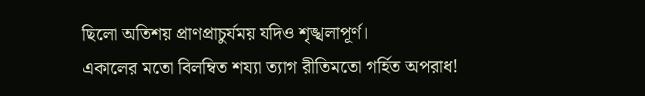ছিলো অতিশয় প্রাণপ্রাচুর্যময় যদিও শৃঙ্খলাপূর্ণ।
একালের মতো বিলম্বিত শয্যা ত্যাগ রীতিমতো গর্হিত অপরাধ!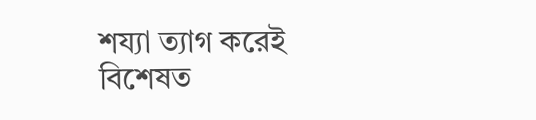শয্যা ত্যাগ করেই বিশেষত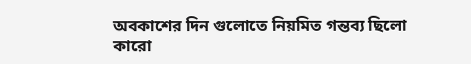অবকাশের দিন গুলোতে নিয়মিত গন্তব্য ছিলো কারো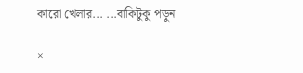কারো খেলার... ...বাকিটুকু পড়ুন

×